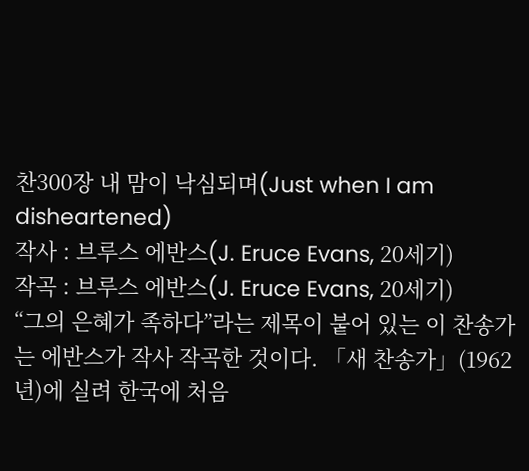찬300장 내 맘이 낙심되며(Just when I am disheartened)
작사 : 브루스 에반스(J. Eruce Evans, 20세기)
작곡 : 브루스 에반스(J. Eruce Evans, 20세기)
“그의 은혜가 족하다”라는 제목이 붙어 있는 이 찬송가는 에반스가 작사 작곡한 것이다. 「새 찬송가」(1962년)에 실려 한국에 처음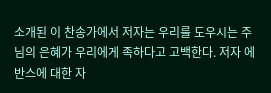소개된 이 찬송가에서 저자는 우리를 도우시는 주님의 은혜가 우리에게 족하다고 고백한다. 저자 에반스에 대한 자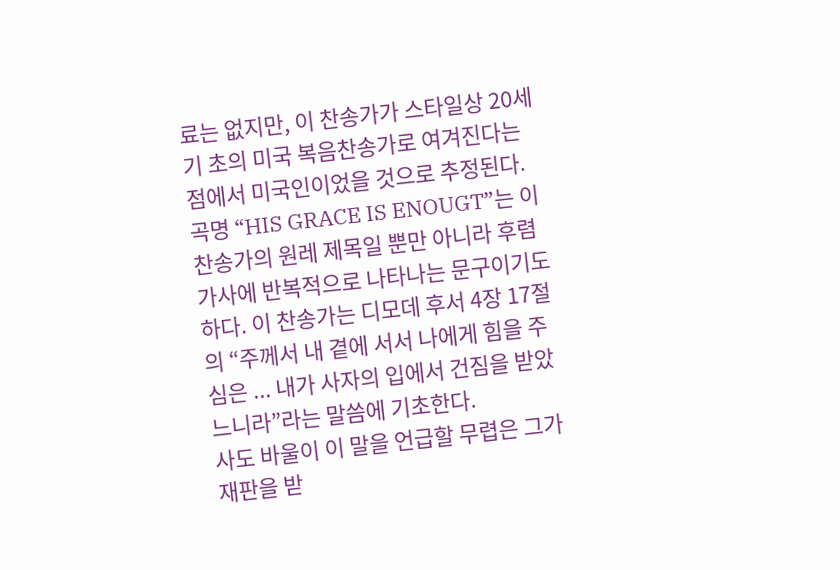료는 없지만, 이 찬송가가 스타일상 20세기 초의 미국 복음찬송가로 여겨진다는 점에서 미국인이었을 것으로 추정된다.
곡명 “HIS GRACE IS ENOUGT”는 이 찬송가의 원레 제목일 뿐만 아니라 후렴가사에 반복적으로 나타나는 문구이기도 하다. 이 찬송가는 디모데 후서 4장 17절의 “주께서 내 곁에 서서 나에게 힘을 주심은 ... 내가 사자의 입에서 건짐을 받았느니라”라는 말씀에 기초한다.
사도 바울이 이 말을 언급할 무렵은 그가 재판을 받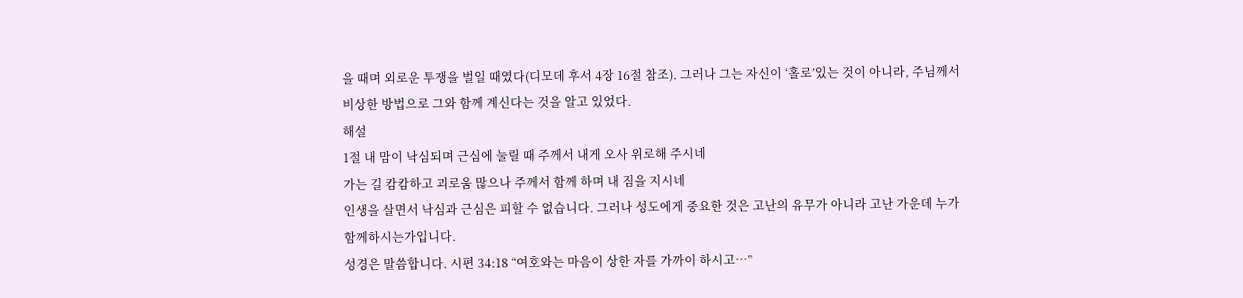을 때며 외로운 투쟁을 벌일 때였다(디모데 후서 4장 16절 참조). 그러나 그는 자신이 ‘홀로’있는 것이 아니라, 주님께서 비상한 방법으로 그와 함께 계신다는 것을 알고 있었다.
해설
1절 내 맘이 낙심되며 근심에 눌릴 때 주께서 내게 오사 위로해 주시네
가는 길 캄캄하고 괴로움 많으나 주께서 함께 하며 내 짐을 지시네
인생을 살면서 낙심과 근심은 피할 수 없습니다. 그러나 성도에게 중요한 것은 고난의 유무가 아니라 고난 가운데 누가 함께하시는가입니다.
성경은 말씀합니다. 시편 34:18 “여호와는 마음이 상한 자를 가까이 하시고…”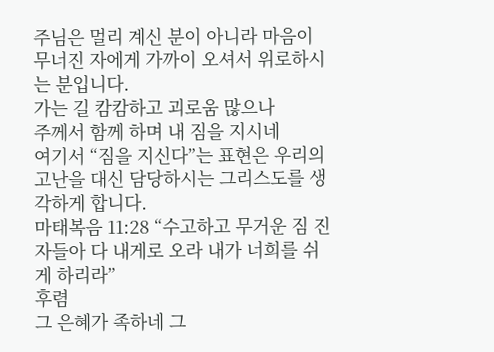주님은 멀리 계신 분이 아니라 마음이 무너진 자에게 가까이 오셔서 위로하시는 분입니다.
가는 길 캄캄하고 괴로움 많으나
주께서 함께 하며 내 짐을 지시네
여기서 “짐을 지신다”는 표현은 우리의 고난을 대신 담당하시는 그리스도를 생각하게 합니다.
마태복음 11:28 “수고하고 무거운 짐 진 자들아 다 내게로 오라 내가 너희를 쉬게 하리라”
후렴
그 은혜가 족하네 그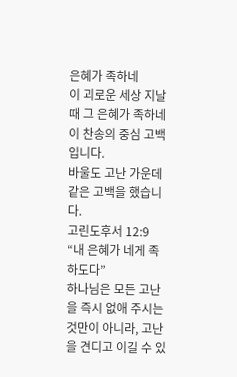은혜가 족하네
이 괴로운 세상 지날 때 그 은혜가 족하네
이 찬송의 중심 고백입니다.
바울도 고난 가운데 같은 고백을 했습니다.
고린도후서 12:9 “내 은혜가 네게 족하도다”
하나님은 모든 고난을 즉시 없애 주시는 것만이 아니라, 고난을 견디고 이길 수 있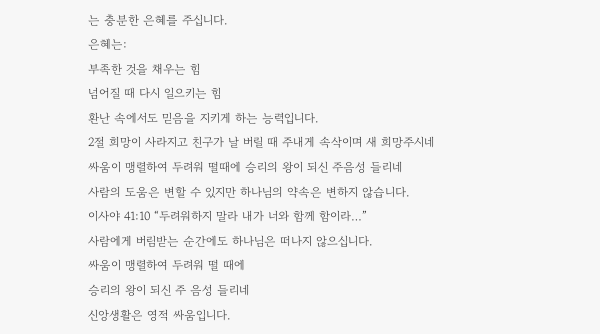는 충분한 은혜를 주십니다.
은혜는:
부족한 것을 채우는 힘
넘어질 때 다시 일으키는 힘
환난 속에서도 믿음을 지키게 하는 능력입니다.
2절 희망이 사라지고 친구가 날 버릴 때 주내게 속삭이며 새 희망주시네
싸움이 맹렬하여 두려워 떨때에 승리의 왕이 되신 주음성 들리네
사람의 도움은 변할 수 있지만 하나님의 약속은 변하지 않습니다.
이사야 41:10 “두려워하지 말라 내가 너와 함께 함이라…”
사람에게 버림받는 순간에도 하나님은 떠나지 않으십니다.
싸움이 맹렬하여 두려워 떨 때에
승리의 왕이 되신 주 음성 들리네
신앙생활은 영적 싸움입니다.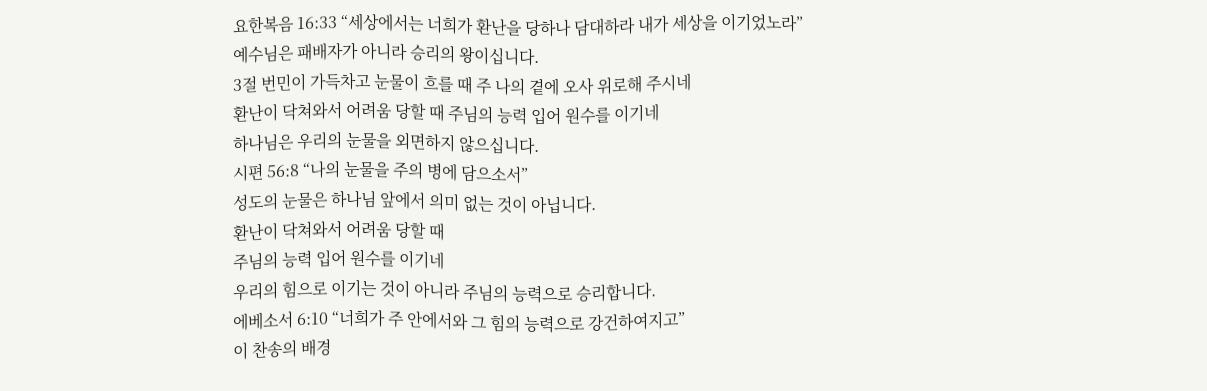요한복음 16:33 “세상에서는 너희가 환난을 당하나 담대하라 내가 세상을 이기었노라”
예수님은 패배자가 아니라 승리의 왕이십니다.
3절 번민이 가득차고 눈물이 흐를 때 주 나의 곁에 오사 위로해 주시네
환난이 닥쳐와서 어려움 당할 때 주님의 능력 입어 원수를 이기네
하나님은 우리의 눈물을 외면하지 않으십니다.
시편 56:8 “나의 눈물을 주의 병에 담으소서”
성도의 눈물은 하나님 앞에서 의미 없는 것이 아닙니다.
환난이 닥쳐와서 어려움 당할 때
주님의 능력 입어 원수를 이기네
우리의 힘으로 이기는 것이 아니라 주님의 능력으로 승리합니다.
에베소서 6:10 “너희가 주 안에서와 그 힘의 능력으로 강건하여지고”
이 찬송의 배경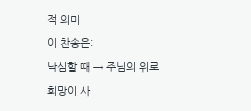적 의미
이 찬송은:
낙심할 때 → 주님의 위로
희망이 사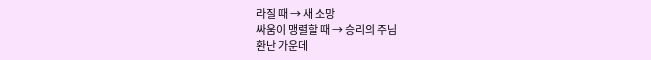라질 때 → 새 소망
싸움이 맹렬할 때 → 승리의 주님
환난 가운데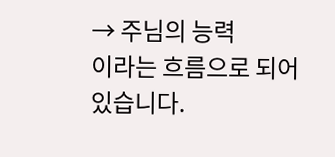→ 주님의 능력
이라는 흐름으로 되어 있습니다.